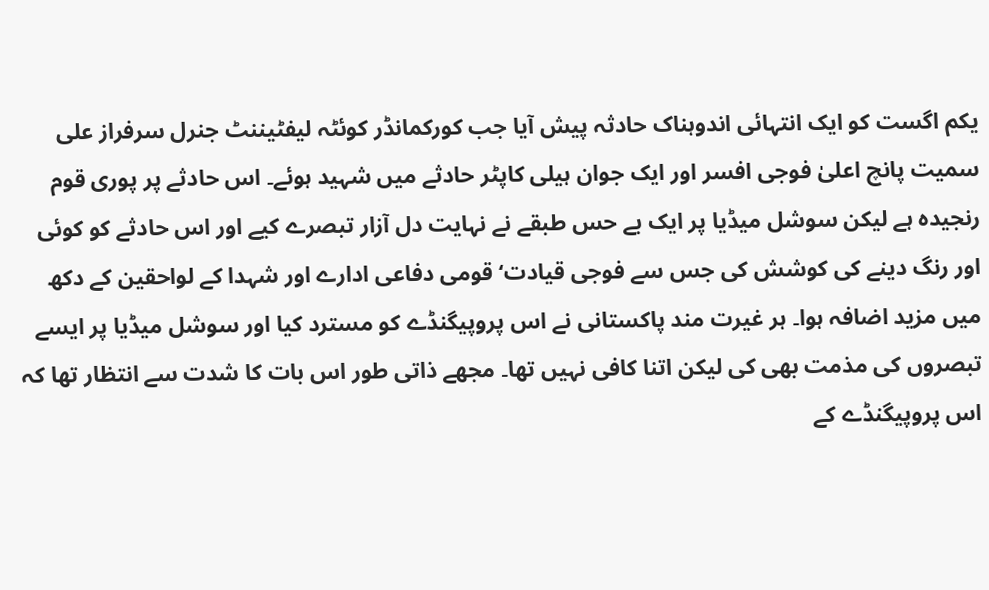یکم اگست کو ایک انتہائی اندوہناک حادثہ پیش آیا جب کورکمانڈر کوئٹہ لیفٹیننٹ جنرل سرفراز علی سمیت پانچ اعلیٰ فوجی افسر اور ایک جوان ہیلی کاپٹر حادثے میں شہید ہوئے۔ اس حادثے پر پوری قوم رنجیدہ ہے لیکن سوشل میڈیا پر ایک بے حس طبقے نے نہایت دل آزار تبصرے کیے اور اس حادثے کو کوئی اور رنگ دینے کی کوشش کی جس سے فوجی قیادت‘ قومی دفاعی ادارے اور شہدا کے لواحقین کے دکھ میں مزید اضافہ ہوا۔ ہر غیرت مند پاکستانی نے اس پروپیگنڈے کو مسترد کیا اور سوشل میڈیا پر ایسے تبصروں کی مذمت بھی کی لیکن اتنا کافی نہیں تھا۔ مجھے ذاتی طور اس بات کا شدت سے انتظار تھا کہ اس پروپیگنڈے کے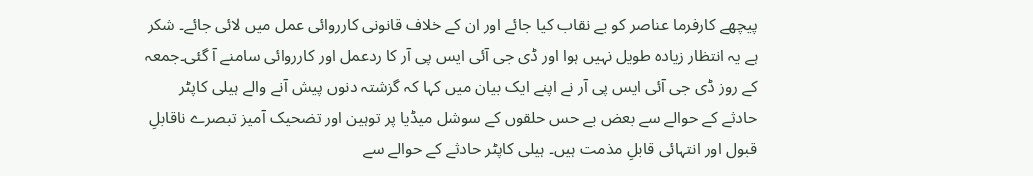پیچھے کارفرما عناصر کو بے نقاب کیا جائے اور ان کے خلاف قانونی کارروائی عمل میں لائی جائے۔ شکر ہے یہ انتظار زیادہ طویل نہیں ہوا اور ڈی جی آئی ایس پی آر کا ردعمل اور کارروائی سامنے آ گئی۔جمعہ کے روز ڈی جی آئی ایس پی آر نے اپنے ایک بیان میں کہا کہ گزشتہ دنوں پیش آنے والے ہیلی کاپٹر حادثے کے حوالے سے بعض بے حس حلقوں کے سوشل میڈیا پر توہین اور تضحیک آمیز تبصرے ناقابلِ قبول اور انتہائی قابلِ مذمت ہیں۔ ہیلی کاپٹر حادثے کے حوالے سے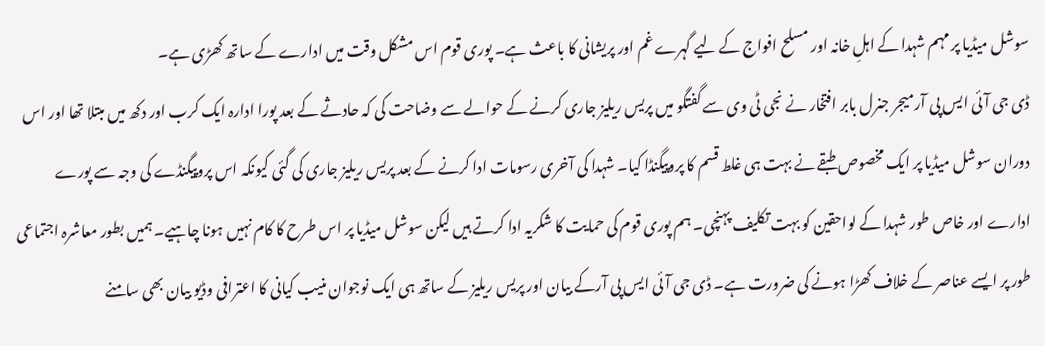سوشل میڈیا پر مہم شہدا کے اہلِ خانہ اور مسلح افواج کے لیے گہرے غم اور پریشانی کا باعث ہے۔ پوری قوم اس مشکل وقت میں ادارے کے ساتھ کھڑی ہے۔
ڈی جی آئی ایس پی آرمیجر جنرل بابر افتخار نے نجی ٹی وی سے گفتگو میں پریس ریلیز جاری کرنے کے حوالے سے وضاحت کی کہ حادثے کے بعد پورا ادارہ ایک کرب اور دکھ میں مبتلا تھا اور اس دوران سوشل میڈیا پر ایک مخصوص طبقے نے بہت ہی غلط قسم کا پروپیگنڈا کیا۔ شہدا کی آخری رسومات ادا کرنے کے بعد پریس ریلیز جاری کی گئی کیونکہ اس پروپیگنڈے کی وجہ سے پورے ادارے اور خاص طور شہدا کے لواحقین کو بہت تکلیف پہنچی۔ ہم پوری قوم کی حمایت کا شکریہ ادا کرتے ہیں لیکن سوشل میڈیا پر اس طرح کا کام نہیں ہونا چاہیے۔ ہمیں بطور معاشرہ اجتماعی طور پر ایسے عناصر کے خلاف کھڑا ہونے کی ضرورت ہے۔ ڈی جی آئی ایس پی آرکے بیان اور پریس ریلیز کے ساتھ ہی ایک نوجوان منیب کیانی کا اعترافی وڈیو بیان بھی سامنے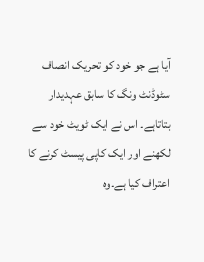آیا ہے جو خود کو تحریک انصاف سٹوڈنٹ ونگ کا سابق عہدیدار بتاتاہے۔ اس نے ایک ٹویٹ خود سے لکھنے اور ایک کاپی پیسٹ کرنے کا اعتراف کیا ہے۔وہ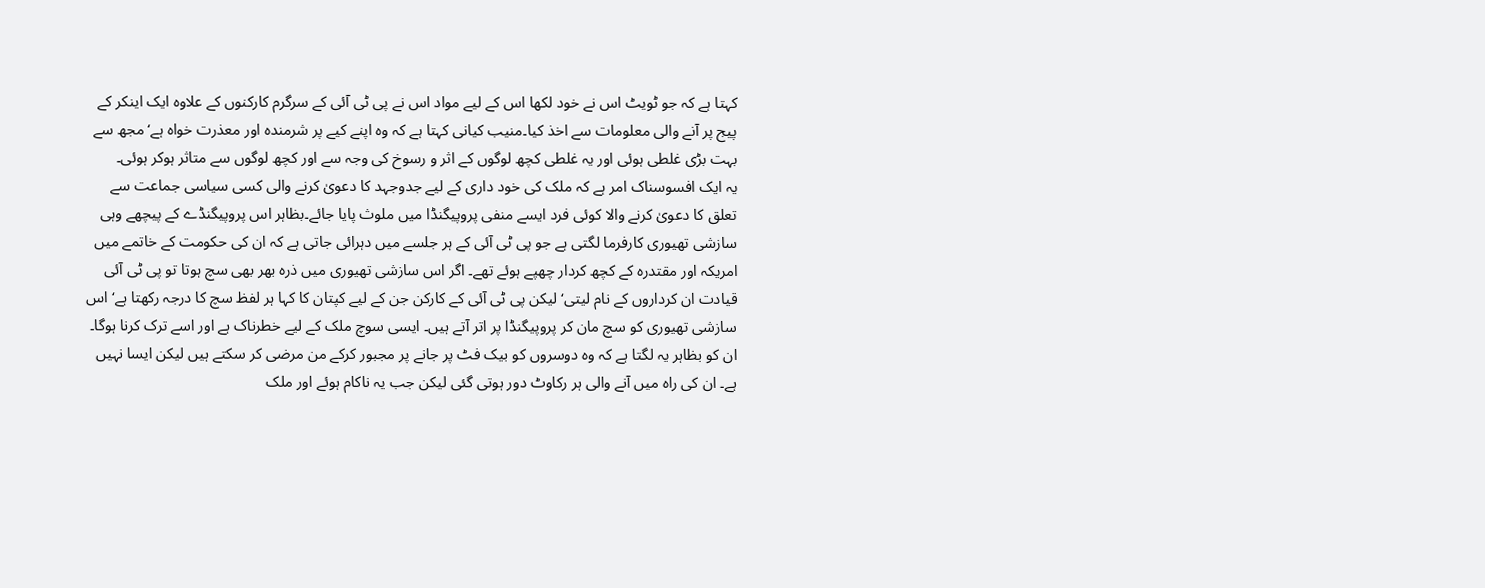کہتا ہے کہ جو ٹویٹ اس نے خود لکھا اس کے لیے مواد اس نے پی ٹی آئی کے سرگرم کارکنوں کے علاوہ ایک اینکر کے پیج پر آنے والی معلومات سے اخذ کیا۔منیب کیانی کہتا ہے کہ وہ اپنے کیے پر شرمندہ اور معذرت خواہ ہے‘ مجھ سے بہت بڑی غلطی ہوئی اور یہ غلطی کچھ لوگوں کے اثر و رسوخ کی وجہ سے اور کچھ لوگوں سے متاثر ہوکر ہوئی۔
یہ ایک افسوسناک امر ہے کہ ملک کی خود داری کے لیے جدوجہد کا دعویٰ کرنے والی کسی سیاسی جماعت سے تعلق کا دعویٰ کرنے والا کوئی فرد ایسے منفی پروپیگنڈا میں ملوث پایا جائے۔بظاہر اس پروپیگنڈے کے پیچھے وہی سازشی تھیوری کارفرما لگتی ہے جو پی ٹی آئی کے ہر جلسے میں دہرائی جاتی ہے کہ ان کی حکومت کے خاتمے میں امریکہ اور مقتدرہ کے کچھ کردار چھپے ہوئے تھے۔ اگر اس سازشی تھیوری میں ذرہ بھر بھی سچ ہوتا تو پی ٹی آئی قیادت ان کرداروں کے نام لیتی‘ لیکن پی ٹی آئی کے کارکن جن کے لیے کپتان کا کہا ہر لفظ سچ کا درجہ رکھتا ہے‘ اس سازشی تھیوری کو سچ مان کر پروپیگنڈا پر اتر آتے ہیں۔ ایسی سوچ ملک کے لیے خطرناک ہے اور اسے ترک کرنا ہوگا۔ ان کو بظاہر یہ لگتا ہے کہ وہ دوسروں کو بیک فٹ پر جانے پر مجبور کرکے من مرضی کر سکتے ہیں لیکن ایسا نہیں ہے۔ ان کی راہ میں آنے والی ہر رکاوٹ دور ہوتی گئی لیکن جب یہ ناکام ہوئے اور ملک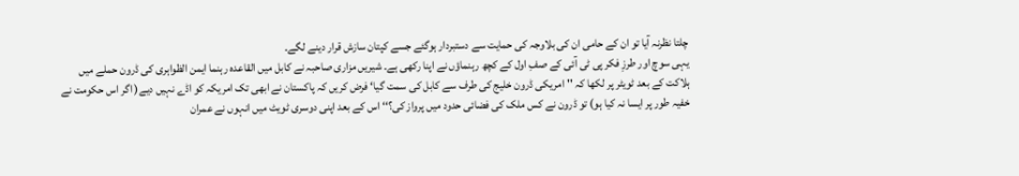چلتا نظرنہ آیا تو ان کے حامی ان کی بلاوجہ کی حمایت سے دستبردار ہوگئے جسے کپتان سازش قرار دینے لگے۔
یہی سوچ اور طرزِ فکر پی ٹی آئی کے صفِ اول کے کچھ رہنماؤں نے اپنا رکھی ہے۔ شیریں مزاری صاحبہ نے کابل میں القاعدہ رہنما ایمن الظواہری کی ڈرون حملے میں ہلاکت کے بعد ٹویٹر پر لکھا کہ '' امریکی ڈرون خلیج کی طرف سے کابل کی سمت گیا‘ فرض کریں کہ پاکستان نے ابھی تک امریکہ کو اڈے نہیں دیے( اگر اس حکومت نے خفیہ طور پر ایسا نہ کیا ہو) تو ڈرون نے کس ملک کی فضائی حدود میں پرواز کی؟‘‘ اس کے بعد اپنی دوسری ٹویٹ میں انہوں نے عمران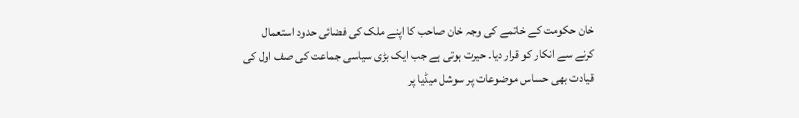خان حکومت کے خاتمے کی وجہ خان صاحب کا اپنے ملک کی فضائی حدود استعمال کرنے سے انکار کو قرار دیا۔ حیرت ہوتی ہے جب ایک بڑی سیاسی جماعت کی صف اول کی قیادت بھی حساس موضوعات پر سوشل میڈیا پر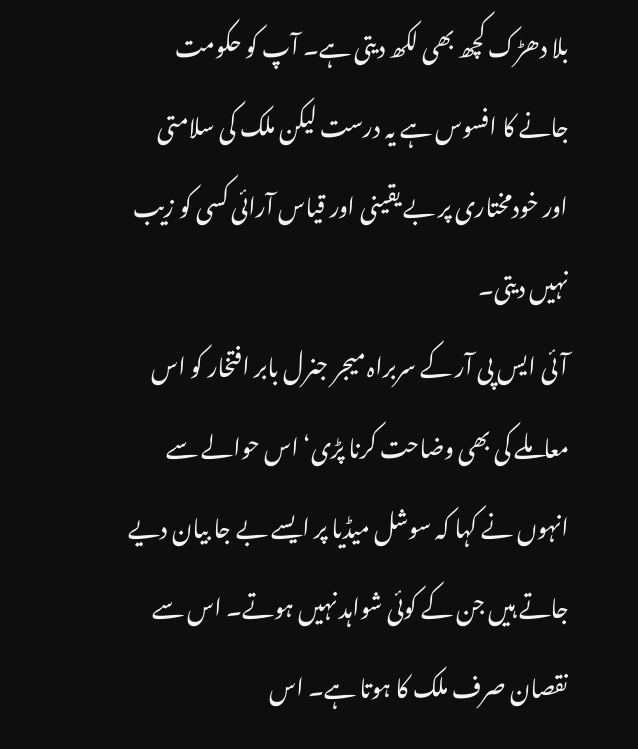بلا دھڑک کچھ بھی لکھ دیتی ہے۔ آپ کو حکومت جانے کا افسوس ہے یہ درست لیکن ملک کی سلامتی اور خودمختاری پر بے یقینی اور قیاس آرائی کسی کو زیب نہیں دیتی۔
آئی ایس پی آر کے سربراہ میجر جنرل بابر افتخار کو اس معاملے کی بھی وضاحت کرنا پڑی‘ اس حوالے سے انہوں نے کہا کہ سوشل میڈیا پر ایسے بے جا بیان دیے جاتے ہیں جن کے کوئی شواہد نہیں ہوتے۔ اس سے نقصان صرف ملک کا ہوتا ہے۔ اس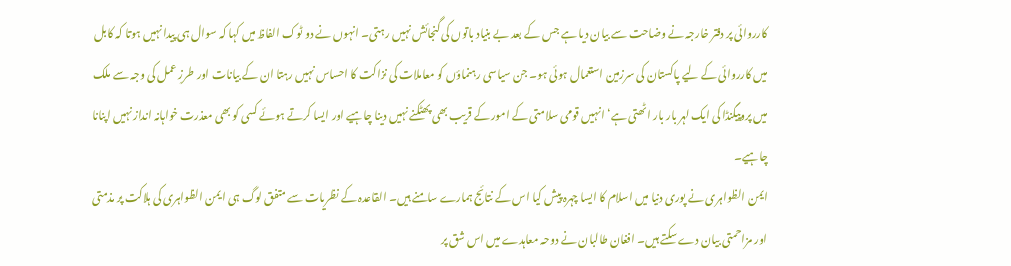کارروائی پر دفتر خارجہ نے وضاحت سے بیان دیا ہے جس کے بعد بے بنیاد باتوں کی گنجائش نہیں رہتی۔ انہوں نے دو ٹوک الفاظ میں کہا کہ سوال ہی پیدا نہیں ہوتا کہ کابل میں کارروائی کے لیے پاکستان کی سرزمین استعمال ہوئی ہو۔ جن سیاسی رہنماؤں کو معاملات کی نزاکت کا احساس نہیں رہتا ان کے بیانات اور طرزِ عمل کی وجہ سے ملک میں پروپیگنڈا کی ایک لہر بار بار اٹھتی ہے‘ انہیں قومی سلامتی کے امور کے قریب بھی پھٹکنے نہیں دینا چاہیے اور ایسا کرتے ہوئے کسی کو بھی معذرت خواہانہ انداز نہیں اپنانا چاہیے۔
ایمن الظواہری نے پوری دنیا میں اسلام کا ایسا چہرہ پیش کیا اس کے نتائج ہمارے سامنے ہیں۔ القاعدہ کے نظریات سے متفق لوگ ہی ایمن الظواہری کی ہلاکت پر مذمتی اور مزاحمتی بیان دے سکتے ہیں۔ افغان طالبان نے دوحہ معاہدے میں اس شق پر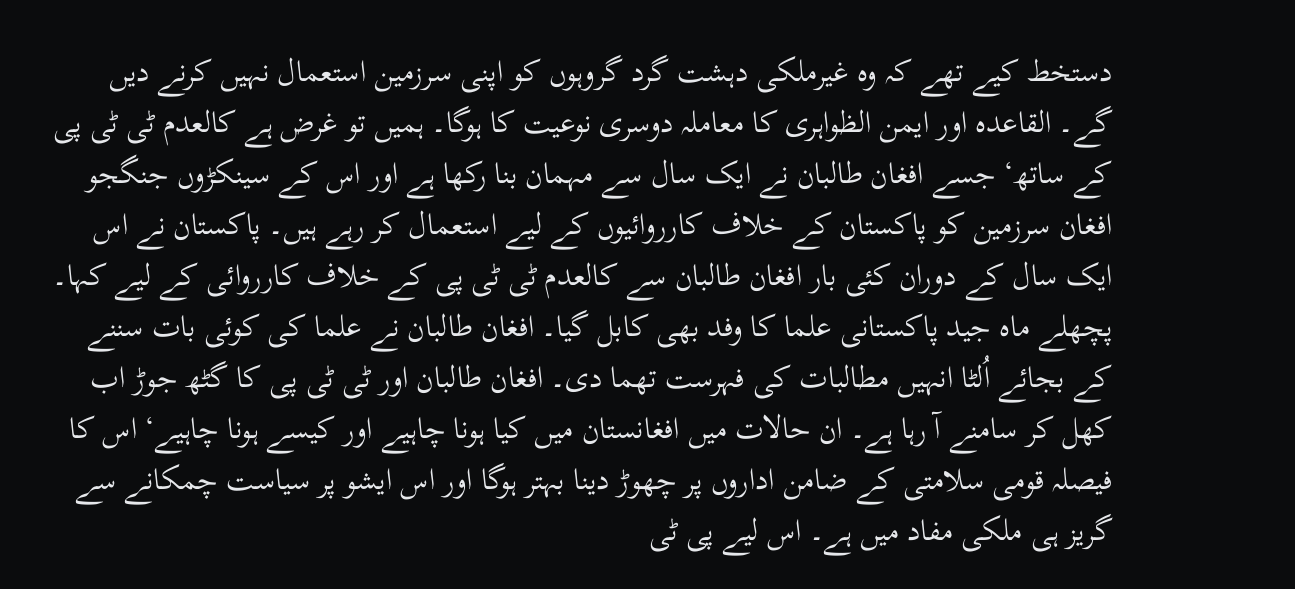دستخط کیے تھے کہ وہ غیرملکی دہشت گرد گروہوں کو اپنی سرزمین استعمال نہیں کرنے دیں گے۔ القاعدہ اور ایمن الظواہری کا معاملہ دوسری نوعیت کا ہوگا۔ ہمیں تو غرض ہے کالعدم ٹی ٹی پی کے ساتھ‘ جسے افغان طالبان نے ایک سال سے مہمان بنا رکھا ہے اور اس کے سینکڑوں جنگجو افغان سرزمین کو پاکستان کے خلاف کارروائیوں کے لیے استعمال کر رہے ہیں۔ پاکستان نے اس ایک سال کے دوران کئی بار افغان طالبان سے کالعدم ٹی ٹی پی کے خلاف کارروائی کے لیے کہا۔ پچھلے ماہ جید پاکستانی علما کا وفد بھی کابل گیا۔ افغان طالبان نے علما کی کوئی بات سننے کے بجائے اُلٹا انہیں مطالبات کی فہرست تھما دی۔ افغان طالبان اور ٹی ٹی پی کا گٹھ جوڑ اب کھل کر سامنے آ رہا ہے۔ ان حالات میں افغانستان میں کیا ہونا چاہیے اور کیسے ہونا چاہیے‘ اس کا فیصلہ قومی سلامتی کے ضامن اداروں پر چھوڑ دینا بہتر ہوگا اور اس ایشو پر سیاست چمکانے سے گریز ہی ملکی مفاد میں ہے۔ اس لیے پی ٹی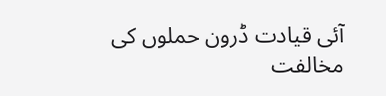آئی قیادت ڈرون حملوں کی مخالفت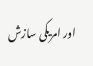اور امریکی سازش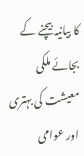کا بیانیہ بیچنے کے بجائے ملکی معیشت کی بہتری اور عوامی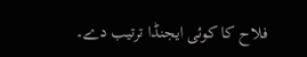فلاح کا کوئی ایجنڈا ترتیب دے۔